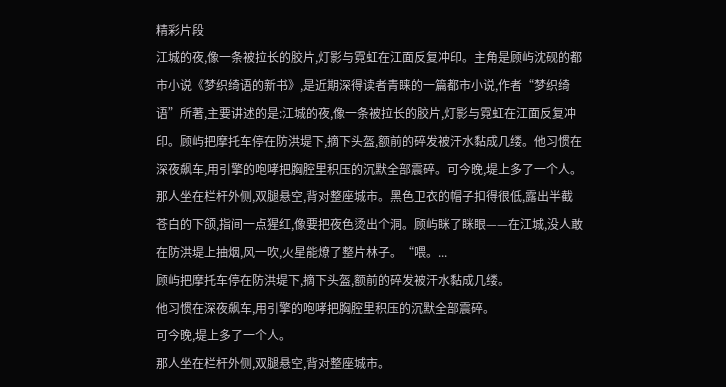精彩片段
江城的夜,像一条被拉长的胶片,灯影与霓虹在江面反复冲印。主角是顾屿沈砚的都市小说《梦织绮语的新书》,是近期深得读者青睐的一篇都市小说,作者“梦织绮语”所著,主要讲述的是:江城的夜,像一条被拉长的胶片,灯影与霓虹在江面反复冲印。顾屿把摩托车停在防洪堤下,摘下头盔,额前的碎发被汗水黏成几缕。他习惯在深夜飙车,用引擎的咆哮把胸腔里积压的沉默全部震碎。可今晚,堤上多了一个人。那人坐在栏杆外侧,双腿悬空,背对整座城市。黑色卫衣的帽子扣得很低,露出半截苍白的下颌,指间一点猩红,像要把夜色烫出个洞。顾屿眯了眯眼——在江城,没人敢在防洪堤上抽烟,风一吹,火星能燎了整片林子。“喂。...
顾屿把摩托车停在防洪堤下,摘下头盔,额前的碎发被汗水黏成几缕。
他习惯在深夜飙车,用引擎的咆哮把胸腔里积压的沉默全部震碎。
可今晚,堤上多了一个人。
那人坐在栏杆外侧,双腿悬空,背对整座城市。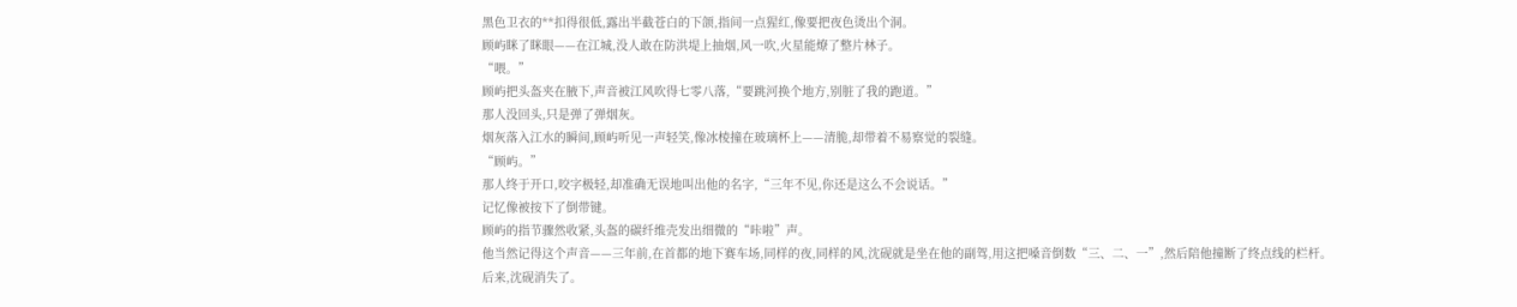黑色卫衣的**扣得很低,露出半截苍白的下颌,指间一点猩红,像要把夜色烫出个洞。
顾屿眯了眯眼——在江城,没人敢在防洪堤上抽烟,风一吹,火星能燎了整片林子。
“喂。”
顾屿把头盔夹在腋下,声音被江风吹得七零八落,“要跳河换个地方,别脏了我的跑道。”
那人没回头,只是弹了弹烟灰。
烟灰落入江水的瞬间,顾屿听见一声轻笑,像冰棱撞在玻璃杯上——清脆,却带着不易察觉的裂缝。
“顾屿。”
那人终于开口,咬字极轻,却准确无误地叫出他的名字,“三年不见,你还是这么不会说话。”
记忆像被按下了倒带键。
顾屿的指节骤然收紧,头盔的碳纤维壳发出细微的“咔啦”声。
他当然记得这个声音——三年前,在首都的地下赛车场,同样的夜,同样的风,沈砚就是坐在他的副驾,用这把嗓音倒数“三、二、一”,然后陪他撞断了终点线的栏杆。
后来,沈砚消失了。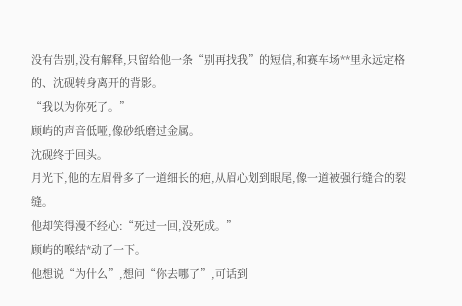没有告别,没有解释,只留给他一条“别再找我”的短信,和赛车场**里永远定格的、沈砚转身离开的背影。
“我以为你死了。”
顾屿的声音低哑,像砂纸磨过金属。
沈砚终于回头。
月光下,他的左眉骨多了一道细长的疤,从眉心划到眼尾,像一道被强行缝合的裂缝。
他却笑得漫不经心:“死过一回,没死成。”
顾屿的喉结*动了一下。
他想说“为什么”,想问“你去哪了”,可话到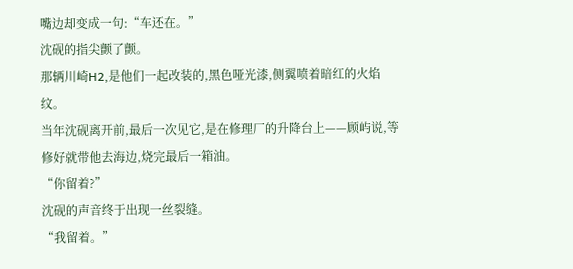嘴边却变成一句:“车还在。”
沈砚的指尖颤了颤。
那辆川崎H2,是他们一起改装的,黑色哑光漆,侧翼喷着暗红的火焰纹。
当年沈砚离开前,最后一次见它,是在修理厂的升降台上——顾屿说,等修好就带他去海边,烧完最后一箱油。
“你留着?”
沈砚的声音终于出现一丝裂缝。
“我留着。”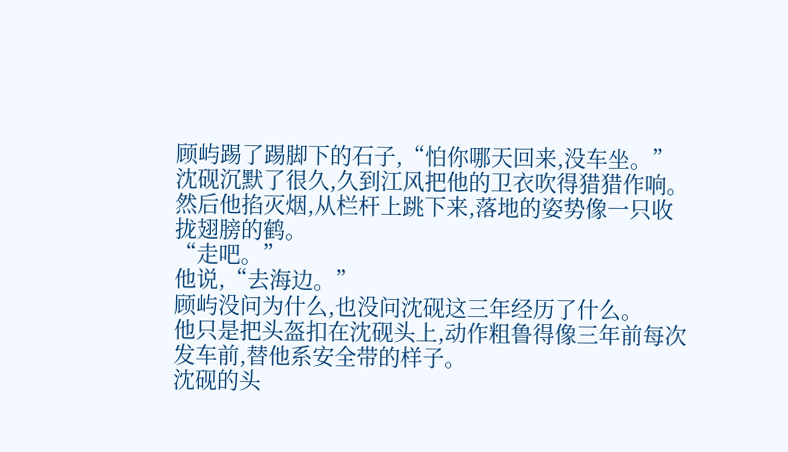顾屿踢了踢脚下的石子,“怕你哪天回来,没车坐。”
沈砚沉默了很久,久到江风把他的卫衣吹得猎猎作响。
然后他掐灭烟,从栏杆上跳下来,落地的姿势像一只收拢翅膀的鹤。
“走吧。”
他说,“去海边。”
顾屿没问为什么,也没问沈砚这三年经历了什么。
他只是把头盔扣在沈砚头上,动作粗鲁得像三年前每次发车前,替他系安全带的样子。
沈砚的头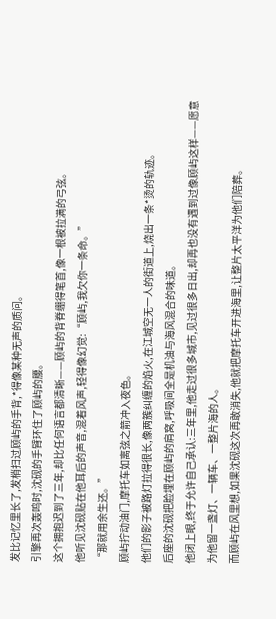发比记忆里长了,发梢扫过顾屿的手背,*得像某种无声的质问。
引擎再次轰鸣时,沈砚的手臂环住了顾屿的腰。
这个拥抱迟到了三年,却比任何语言都清晰——顾屿的背脊绷得笔首,像一根被拉满的弓弦。
他听见沈砚贴在他耳后的声音,混着风声,轻得像幻觉:“顾屿,我欠你一条命。”
“那就用余生还。”
顾屿拧动油门,摩托车如离弦之箭冲入夜色。
他们的影子被路灯拉得很长,像两簇纠缠的焰火,在江城空无一人的街道上,烧出一条*烫的轨迹。
后座的沈砚把脸埋在顾屿的肩窝,呼吸间全是机油与海风混合的味道。
他闭上眼,终于允许自己承认:三年里,他走过很多城市,见过很多日出,却再也没有遇到过像顾屿这样——愿意为他留一盏灯、一辆车、一整片海的人。
而顾屿在风里想,如果沈砚这次再敢消失,他就把摩托车开进海里,让整片太平洋为他们陪葬。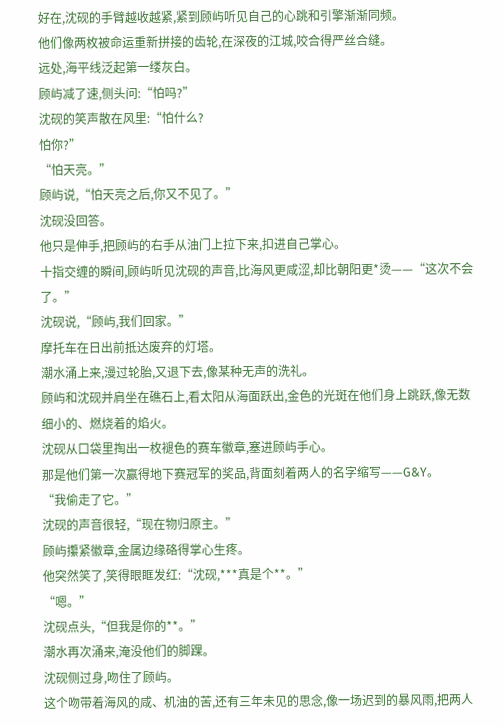好在,沈砚的手臂越收越紧,紧到顾屿听见自己的心跳和引擎渐渐同频。
他们像两枚被命运重新拼接的齿轮,在深夜的江城,咬合得严丝合缝。
远处,海平线泛起第一缕灰白。
顾屿减了速,侧头问:“怕吗?”
沈砚的笑声散在风里:“怕什么?
怕你?”
“怕天亮。”
顾屿说,“怕天亮之后,你又不见了。”
沈砚没回答。
他只是伸手,把顾屿的右手从油门上拉下来,扣进自己掌心。
十指交缠的瞬间,顾屿听见沈砚的声音,比海风更咸涩,却比朝阳更*烫——“这次不会了。”
沈砚说,“顾屿,我们回家。”
摩托车在日出前抵达废弃的灯塔。
潮水涌上来,漫过轮胎,又退下去,像某种无声的洗礼。
顾屿和沈砚并肩坐在礁石上,看太阳从海面跃出,金色的光斑在他们身上跳跃,像无数细小的、燃烧着的焰火。
沈砚从口袋里掏出一枚褪色的赛车徽章,塞进顾屿手心。
那是他们第一次赢得地下赛冠军的奖品,背面刻着两人的名字缩写——G&Y。
“我偷走了它。”
沈砚的声音很轻,“现在物归原主。”
顾屿攥紧徽章,金属边缘硌得掌心生疼。
他突然笑了,笑得眼眶发红:“沈砚,***真是个**。”
“嗯。”
沈砚点头,“但我是你的**。”
潮水再次涌来,淹没他们的脚踝。
沈砚侧过身,吻住了顾屿。
这个吻带着海风的咸、机油的苦,还有三年未见的思念,像一场迟到的暴风雨,把两人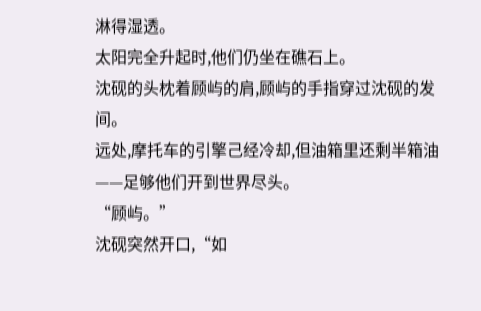淋得湿透。
太阳完全升起时,他们仍坐在礁石上。
沈砚的头枕着顾屿的肩,顾屿的手指穿过沈砚的发间。
远处,摩托车的引擎己经冷却,但油箱里还剩半箱油——足够他们开到世界尽头。
“顾屿。”
沈砚突然开口,“如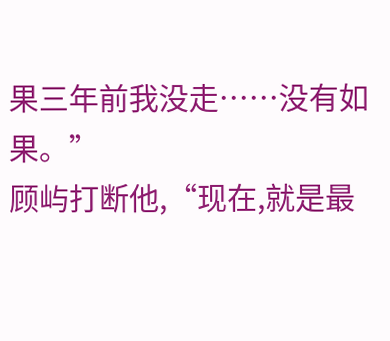果三年前我没走……没有如果。”
顾屿打断他,“现在,就是最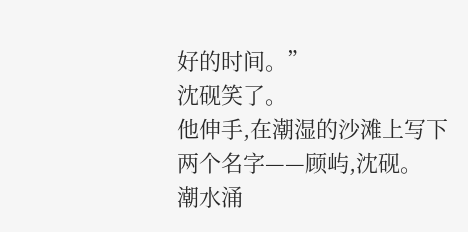好的时间。”
沈砚笑了。
他伸手,在潮湿的沙滩上写下两个名字——顾屿,沈砚。
潮水涌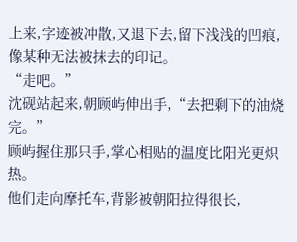上来,字迹被冲散,又退下去,留下浅浅的凹痕,像某种无法被抹去的印记。
“走吧。”
沈砚站起来,朝顾屿伸出手,“去把剩下的油烧完。”
顾屿握住那只手,掌心相贴的温度比阳光更炽热。
他们走向摩托车,背影被朝阳拉得很长,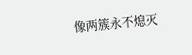像两簇永不熄灭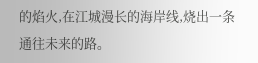的焰火,在江城漫长的海岸线,烧出一条通往未来的路。